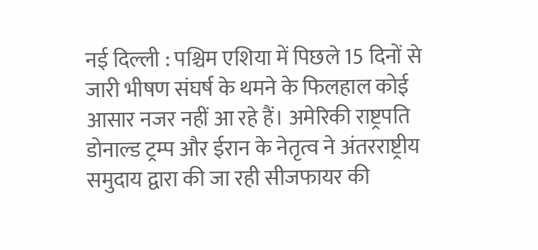नई दिल्ली : पश्चिम एशिया में पिछले 15 दिनों से जारी भीषण संघर्ष के थमने के फिलहाल कोई आसार नजर नहीं आ रहे हैं। अमेरिकी राष्ट्रपति डोनाल्ड ट्रम्प और ईरान के नेतृत्व ने अंतरराष्ट्रीय समुदाय द्वारा की जा रही सीजफायर की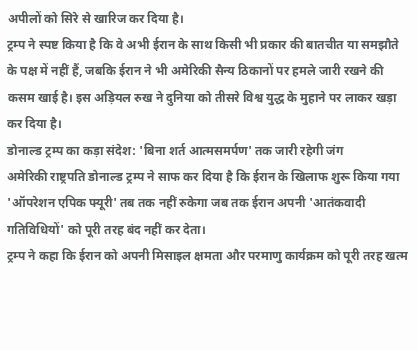अपीलों को सिरे से खारिज कर दिया है।
ट्रम्प ने स्पष्ट किया है कि वे अभी ईरान के साथ किसी भी प्रकार की बातचीत या समझौते के पक्ष में नहीं हैं, जबकि ईरान ने भी अमेरिकी सैन्य ठिकानों पर हमले जारी रखने की कसम खाई है। इस अड़ियल रुख ने दुनिया को तीसरे विश्व युद्ध के मुहाने पर लाकर खड़ा कर दिया है।
डोनाल्ड ट्रम्प का कड़ा संदेश: 'बिना शर्त आत्मसमर्पण' तक जारी रहेगी जंग
अमेरिकी राष्ट्रपति डोनाल्ड ट्रम्प ने साफ कर दिया है कि ईरान के खिलाफ शुरू किया गया 'ऑपरेशन एपिक फ्यूरी' तब तक नहीं रुकेगा जब तक ईरान अपनी 'आतंकवादी गतिविधियों' को पूरी तरह बंद नहीं कर देता।
ट्रम्प ने कहा कि ईरान को अपनी मिसाइल क्षमता और परमाणु कार्यक्रम को पूरी तरह खत्म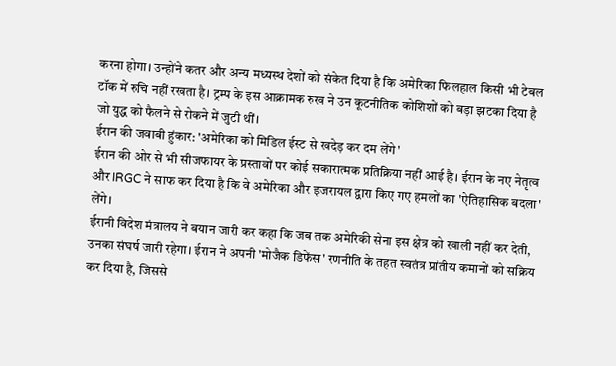करना होगा। उन्होंने कतर और अन्य मध्यस्थ देशों को संकेत दिया है कि अमेरिका फिलहाल किसी भी टेबल टॉक में रुचि नहीं रखता है। ट्रम्प के इस आक्रामक रुख ने उन कूटनीतिक कोशिशों को बड़ा झटका दिया है जो युद्ध को फैलने से रोकने में जुटी थीं।
ईरान की जवाबी हुंकार: 'अमेरिका को मिडिल ईस्ट से खदेड़ कर दम लेंगे'
ईरान की ओर से भी सीजफायर के प्रस्तावों पर कोई सकारात्मक प्रतिक्रिया नहीं आई है। ईरान के नए नेतृत्व और IRGC ने साफ कर दिया है कि वे अमेरिका और इजरायल द्वारा किए गए हमलों का 'ऐतिहासिक बदला' लेंगे।
ईरानी विदेश मंत्रालय ने बयान जारी कर कहा कि जब तक अमेरिकी सेना इस क्षेत्र को खाली नहीं कर देती, उनका संघर्ष जारी रहेगा। ईरान ने अपनी 'मोजैक डिफेंस' रणनीति के तहत स्वतंत्र प्रांतीय कमानों को सक्रिय कर दिया है, जिससे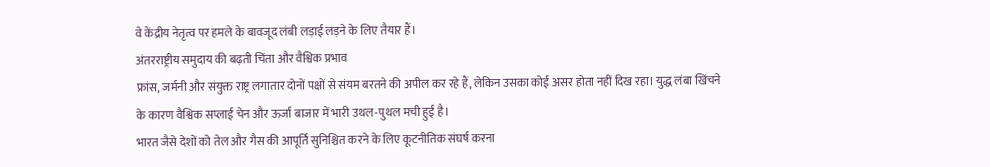वे केंद्रीय नेतृत्व पर हमले के बावजूद लंबी लड़ाई लड़ने के लिए तैयार हैं।
अंतरराष्ट्रीय समुदाय की बढ़ती चिंता और वैश्विक प्रभाव
फ्रांस, जर्मनी और संयुक्त राष्ट्र लगातार दोनों पक्षों से संयम बरतने की अपील कर रहे हैं, लेकिन उसका कोई असर होता नहीं दिख रहा। युद्ध लंबा खिंचने के कारण वैश्विक सप्लाई चेन और ऊर्जा बाजार में भारी उथल-पुथल मची हुई है।
भारत जैसे देशों को तेल और गैस की आपूर्ति सुनिश्चित करने के लिए कूटनीतिक संघर्ष करना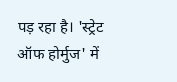पड़ रहा है। 'स्ट्रेट ऑफ होर्मुज' में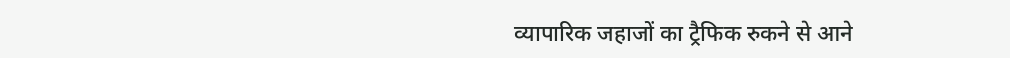व्यापारिक जहाजों का ट्रैफिक रुकने से आने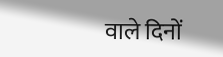वाले दिनों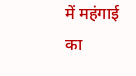में महंगाई का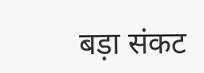बड़ा संकट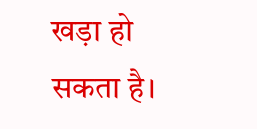खड़ा हो सकता है।